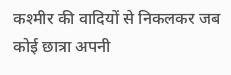कश्मीर की वादियों से निकलकर जब कोई छात्रा अपनी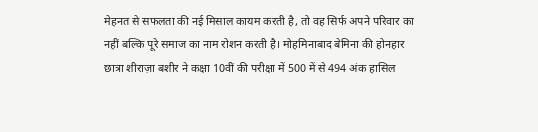मेहनत से सफलता की नई मिसाल कायम करती है, तो वह सिर्फ अपने परिवार का नहीं बल्कि पूरे समाज का नाम रोशन करती है। मोहमिनाबाद बेमिना की होनहार छात्रा शीराज़ा बशीर ने कक्षा 10वीं की परीक्षा में 500 में से 494 अंक हासिल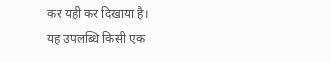कर यही कर दिखाया है।
यह उपलब्धि किसी एक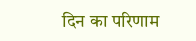दिन का परिणाम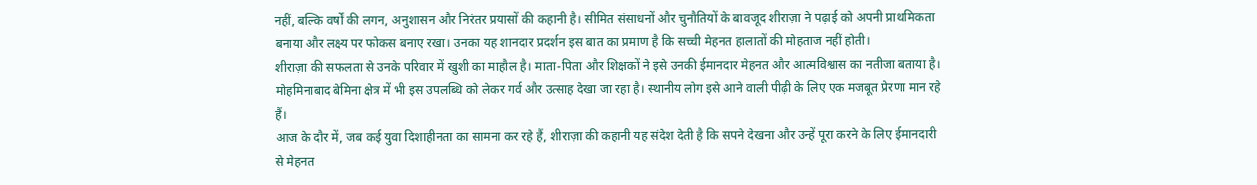नहीं, बल्कि वर्षों की लगन, अनुशासन और निरंतर प्रयासों की कहानी है। सीमित संसाधनों और चुनौतियों के बावजूद शीराज़ा ने पढ़ाई को अपनी प्राथमिकता बनाया और लक्ष्य पर फोकस बनाए रखा। उनका यह शानदार प्रदर्शन इस बात का प्रमाण है कि सच्ची मेहनत हालातों की मोहताज नहीं होती।
शीराज़ा की सफलता से उनके परिवार में खुशी का माहौल है। माता-पिता और शिक्षकों ने इसे उनकी ईमानदार मेहनत और आत्मविश्वास का नतीजा बताया है। मोहमिनाबाद बेमिना क्षेत्र में भी इस उपलब्धि को लेकर गर्व और उत्साह देखा जा रहा है। स्थानीय लोग इसे आने वाली पीढ़ी के लिए एक मजबूत प्रेरणा मान रहे हैं।
आज के दौर में, जब कई युवा दिशाहीनता का सामना कर रहे हैं, शीराज़ा की कहानी यह संदेश देती है कि सपने देखना और उन्हें पूरा करने के लिए ईमानदारी से मेहनत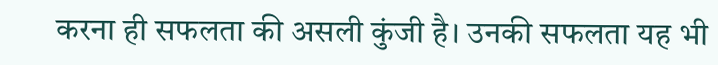करना ही सफलता की असली कुंजी है। उनकी सफलता यह भी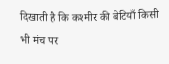दिखाती है कि कश्मीर की बेटियाँ किसी भी मंच पर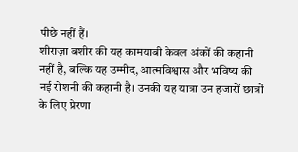पीछे नहीं हैं।
शीराज़ा बशीर की यह कामयाबी केवल अंकों की कहानी नहीं है, बल्कि यह उम्मीद, आत्मविश्वास और भविष्य की नई रोशनी की कहानी है। उनकी यह यात्रा उन हजारों छात्रों के लिए प्रेरणा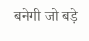बनेगी जो बड़े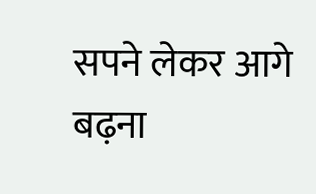सपने लेकर आगे बढ़ना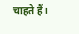चाहते हैं।